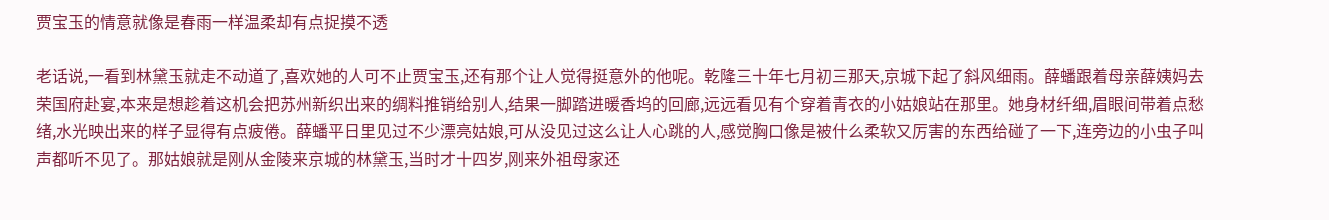贾宝玉的情意就像是春雨一样温柔却有点捉摸不透

老话说,一看到林黛玉就走不动道了,喜欢她的人可不止贾宝玉,还有那个让人觉得挺意外的他呢。乾隆三十年七月初三那天,京城下起了斜风细雨。薛蟠跟着母亲薛姨妈去荣国府赴宴,本来是想趁着这机会把苏州新织出来的绸料推销给别人,结果一脚踏进暖香坞的回廊,远远看见有个穿着青衣的小姑娘站在那里。她身材纤细,眉眼间带着点愁绪,水光映出来的样子显得有点疲倦。薛蟠平日里见过不少漂亮姑娘,可从没见过这么让人心跳的人,感觉胸口像是被什么柔软又厉害的东西给碰了一下,连旁边的小虫子叫声都听不见了。那姑娘就是刚从金陵来京城的林黛玉,当时才十四岁,刚来外祖母家还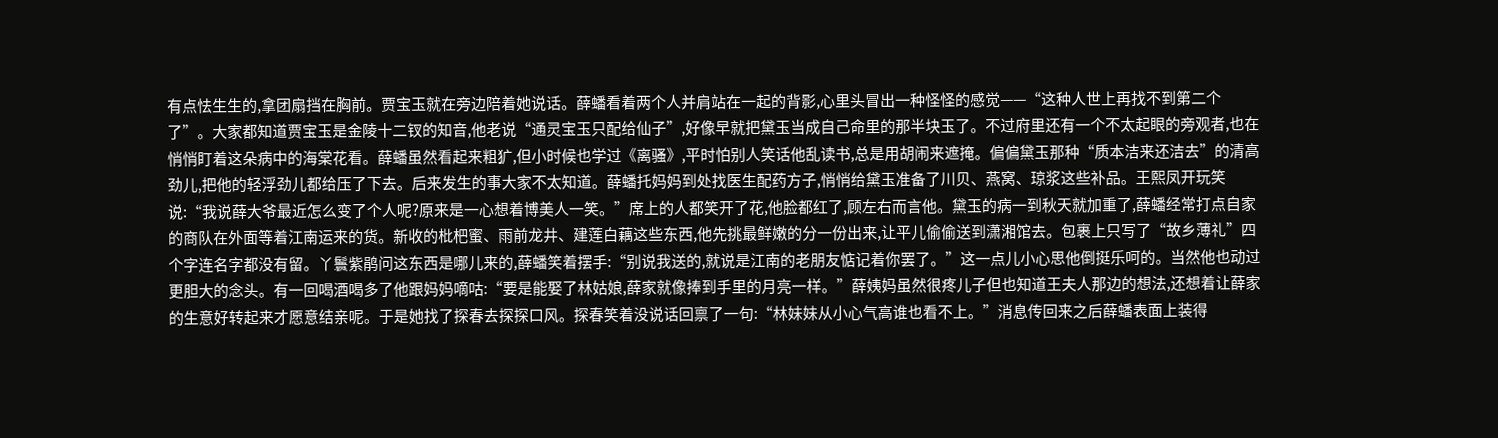有点怯生生的,拿团扇挡在胸前。贾宝玉就在旁边陪着她说话。薛蟠看着两个人并肩站在一起的背影,心里头冒出一种怪怪的感觉——“这种人世上再找不到第二个了”。大家都知道贾宝玉是金陵十二钗的知音,他老说“通灵宝玉只配给仙子”,好像早就把黛玉当成自己命里的那半块玉了。不过府里还有一个不太起眼的旁观者,也在悄悄盯着这朵病中的海棠花看。薛蟠虽然看起来粗犷,但小时候也学过《离骚》,平时怕别人笑话他乱读书,总是用胡闹来遮掩。偏偏黛玉那种“质本洁来还洁去”的清高劲儿,把他的轻浮劲儿都给压了下去。后来发生的事大家不太知道。薛蟠托妈妈到处找医生配药方子,悄悄给黛玉准备了川贝、燕窝、琼浆这些补品。王熙凤开玩笑说:“我说薛大爷最近怎么变了个人呢?原来是一心想着博美人一笑。”席上的人都笑开了花,他脸都红了,顾左右而言他。黛玉的病一到秋天就加重了,薛蟠经常打点自家的商队在外面等着江南运来的货。新收的枇杷蜜、雨前龙井、建莲白藕这些东西,他先挑最鲜嫩的分一份出来,让平儿偷偷送到潇湘馆去。包裹上只写了“故乡薄礼”四个字连名字都没有留。丫鬟紫鹃问这东西是哪儿来的,薛蟠笑着摆手:“别说我送的,就说是江南的老朋友惦记着你罢了。”这一点儿小心思他倒挺乐呵的。当然他也动过更胆大的念头。有一回喝酒喝多了他跟妈妈嘀咕:“要是能娶了林姑娘,薛家就像捧到手里的月亮一样。”薛姨妈虽然很疼儿子但也知道王夫人那边的想法,还想着让薛家的生意好转起来才愿意结亲呢。于是她找了探春去探探口风。探春笑着没说话回禀了一句:“林妹妹从小心气高谁也看不上。”消息传回来之后薛蟠表面上装得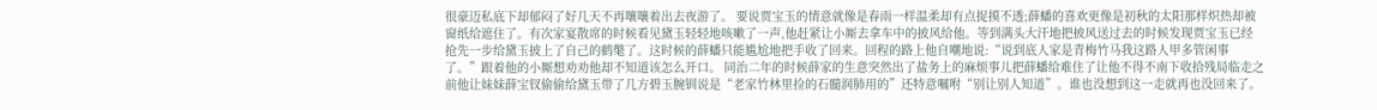很豪迈私底下却郁闷了好几天不再嚷嚷着出去夜游了。 要说贾宝玉的情意就像是春雨一样温柔却有点捉摸不透;薛蟠的喜欢更像是初秋的太阳那样炽热却被窗纸给遮住了。有次家宴散席的时候看见黛玉轻轻地咳嗽了一声,他赶紧让小厮去拿车中的披风给他。等到满头大汗地把披风送过去的时候发现贾宝玉已经抢先一步给黛玉披上了自己的鹤氅了。这时候的薛蟠只能尴尬地把手收了回来。回程的路上他自嘲地说:“说到底人家是青梅竹马我这路人甲多管闲事了。”跟着他的小厮想劝劝他却不知道该怎么开口。 同治二年的时候薛家的生意突然出了盐务上的麻烦事儿把薛蟠给难住了让他不得不南下收拾残局临走之前他让妹妹薛宝钗偷偷给黛玉带了几方碧玉腕钏说是“老家竹林里捡的石髓润肺用的”还特意嘱咐“别让别人知道”。谁也没想到这一走就再也没回来了。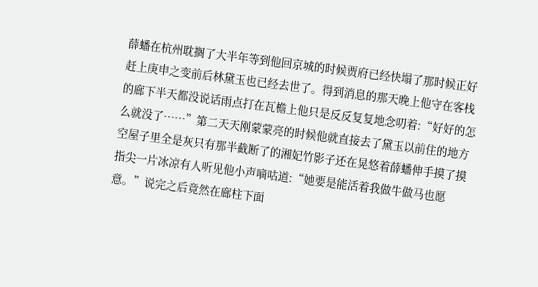薛蟠在杭州耽搁了大半年等到他回京城的时候贾府已经快塌了那时候正好赶上庚申之变前后林黛玉也已经去世了。得到消息的那天晚上他守在客栈的廊下半天都没说话雨点打在瓦檐上他只是反反复复地念叨着:“好好的怎么就没了……”第二天天刚蒙蒙亮的时候他就直接去了黛玉以前住的地方空屋子里全是灰只有那半截断了的湘妃竹影子还在晃悠着薛蟠伸手摸了摸指尖一片冰凉有人听见他小声嘀咕道:“她要是能活着我做牛做马也愿意。”说完之后竟然在廊柱下面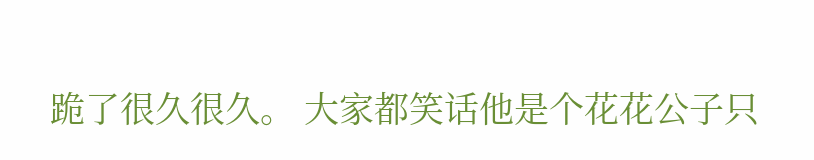跪了很久很久。 大家都笑话他是个花花公子只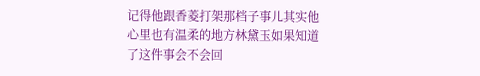记得他跟香菱打架那档子事儿其实他心里也有温柔的地方林黛玉如果知道了这件事会不会回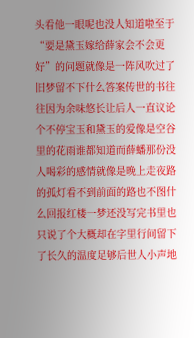头看他一眼呢也没人知道啦至于“要是黛玉嫁给薛家会不会更好”的问题就像是一阵风吹过了旧梦留不下什么答案传世的书往往因为余味悠长让后人一直议论个不停宝玉和黛玉的爱像是空谷里的花雨谁都知道而薛蟠那份没人喝彩的感情就像是晚上走夜路的孤灯看不到前面的路也不图什么回报红楼一梦还没写完书里也只说了个大概却在字里行间留下了长久的温度足够后世人小声地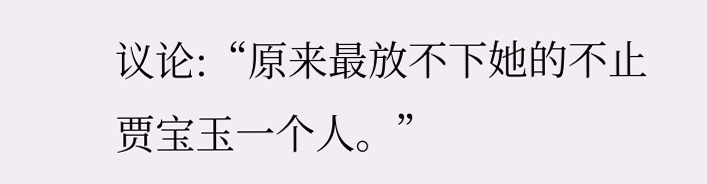议论:“原来最放不下她的不止贾宝玉一个人。”